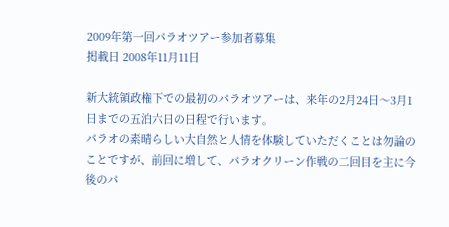2009年第一回パラオツアー参加者募集
掲載日 2008年11月11日

新大統領政権下での最初のパラオツアーは、来年の2月24日〜3月1日までの五泊六日の日程で行います。
パラオの素晴らしい大自然と人情を体験していただくことは勿論のことですが、前回に増して、パラオクリーン作戦の二回目を主に今後のパ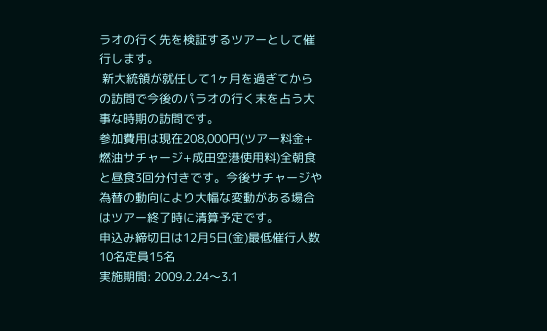ラオの行く先を検証するツアーとして催行します。
 新大統領が就任して1ヶ月を過ぎてからの訪問で今後のパラオの行く末を占う大事な時期の訪問です。
参加費用は現在208,000円(ツアー料金+燃油サチャージ+成田空港使用料)全朝食と昼食3回分付きです。今後サチャージや為替の動向により大幅な変動がある場合はツアー終了時に清算予定です。
申込み締切日は12月5日(金)最低催行人数10名定員15名
実施期間: 2009.2.24〜3.1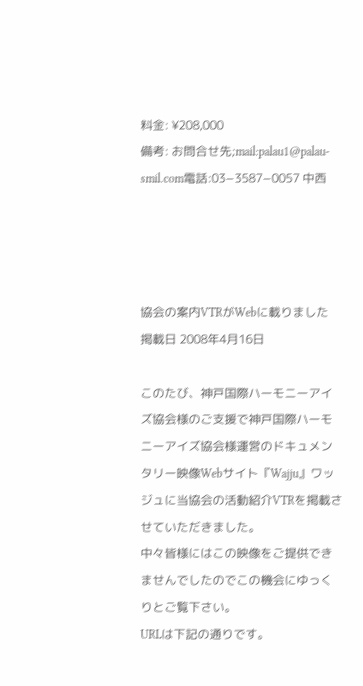料金: ¥208,000
備考: お問合せ先;mail:palau1@palau-smil.com電話:03−3587−0057 中西




協会の案内VTRがWebに載りました
掲載日 2008年4月16日

このたび、神戸国際ハーモニーアイズ協会様のご支援で神戸国際ハーモニーアイズ協会様運営のドキュメンタリー映像Webサイト『Wajju』ワッジュに当協会の活動紹介VTRを掲載させていただきました。
中々皆様にはこの映像をご提供できませんでしたのでこの機会にゆっくりとご覧下さい。
URLは下記の通りです。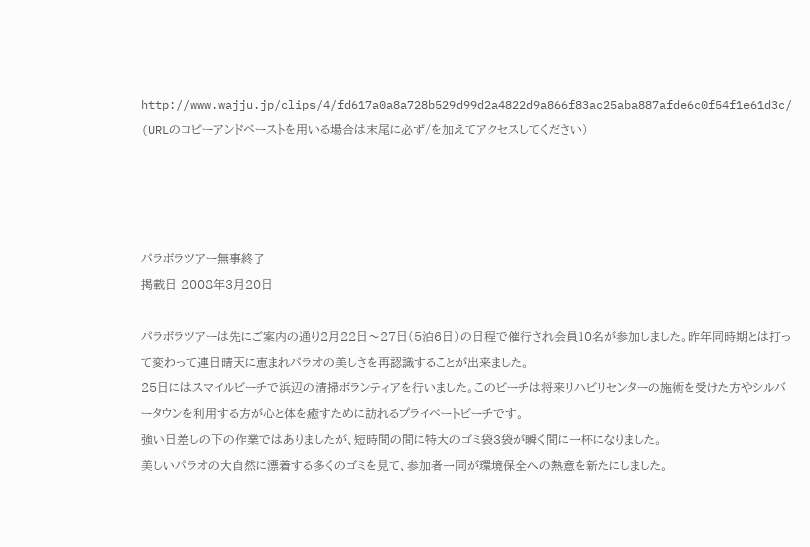http://www.wajju.jp/clips/4/fd617a0a8a728b529d99d2a4822d9a866f83ac25aba887afde6c0f54f1e61d3c/
(URLのコピーアンドペーストを用いる場合は末尾に必ず/を加えてアクセスしてください)




パラボラツアー無事終了
掲載日 2008年3月20日

パラボラツアーは先にご案内の通り2月22日〜27日(5泊6日)の日程で催行され会員10名が参加しました。昨年同時期とは打って変わって連日晴天に恵まれパラオの美しさを再認識することが出来ました。
25日にはスマイルビーチで浜辺の清掃ボランティアを行いました。このビーチは将来リハビリセンターの施術を受けた方やシルバータウンを利用する方が心と体を癒すために訪れるプライベートビーチです。
強い日差しの下の作業ではありましたが、短時間の間に特大のゴミ袋3袋が瞬く間に一杯になりました。
美しいパラオの大自然に漂着する多くのゴミを見て、参加者一同が環境保全への熱意を新たにしました。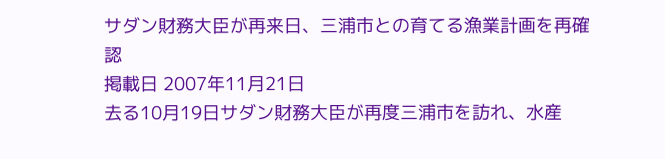サダン財務大臣が再来日、三浦市との育てる漁業計画を再確認
掲載日 2007年11月21日
去る10月19日サダン財務大臣が再度三浦市を訪れ、水産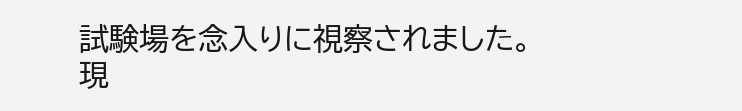試験場を念入りに視察されました。
現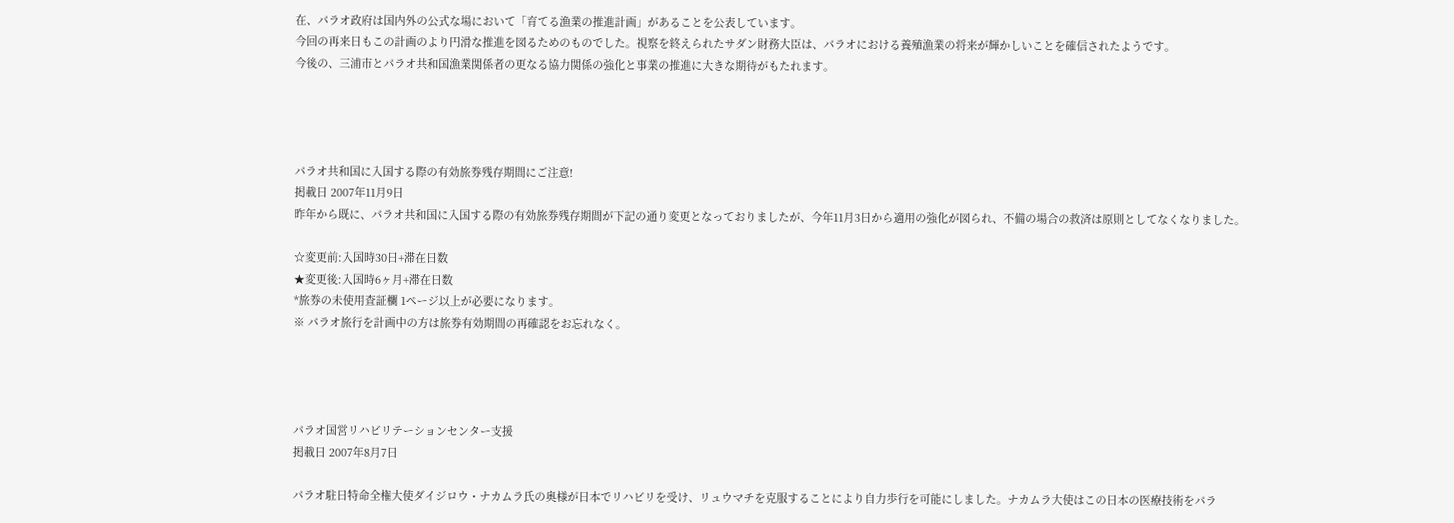在、パラオ政府は国内外の公式な場において「育てる漁業の推進計画」があることを公表しています。
今回の再来日もこの計画のより円滑な推進を図るためのものでした。視察を終えられたサダン財務大臣は、パラオにおける養殖漁業の将来が輝かしいことを確信されたようです。
今後の、三浦市とパラオ共和国漁業関係者の更なる協力関係の強化と事業の推進に大きな期待がもたれます。




パラオ共和国に入国する際の有効旅券残存期間にご注意!
掲載日 2007年11月9日
昨年から既に、パラオ共和国に入国する際の有効旅券残存期間が下記の通り変更となっておりましたが、今年11月3日から適用の強化が図られ、不備の場合の救済は原則としてなくなりました。

☆変更前:入国時30日+滞在日数
★変更後:入国時6ヶ月+滞在日数
*旅券の未使用査証欄 1ページ以上が必要になります。
※ パラオ旅行を計画中の方は旅券有効期間の再確認をお忘れなく。




パラオ国営リハビリテーションセンター支援
掲載日 2007年8月7日

パラオ駐日特命全権大使ダイジロウ・ナカムラ氏の奥様が日本でリハビリを受け、リュウマチを克服することにより自力歩行を可能にしました。ナカムラ大使はこの日本の医療技術をパラ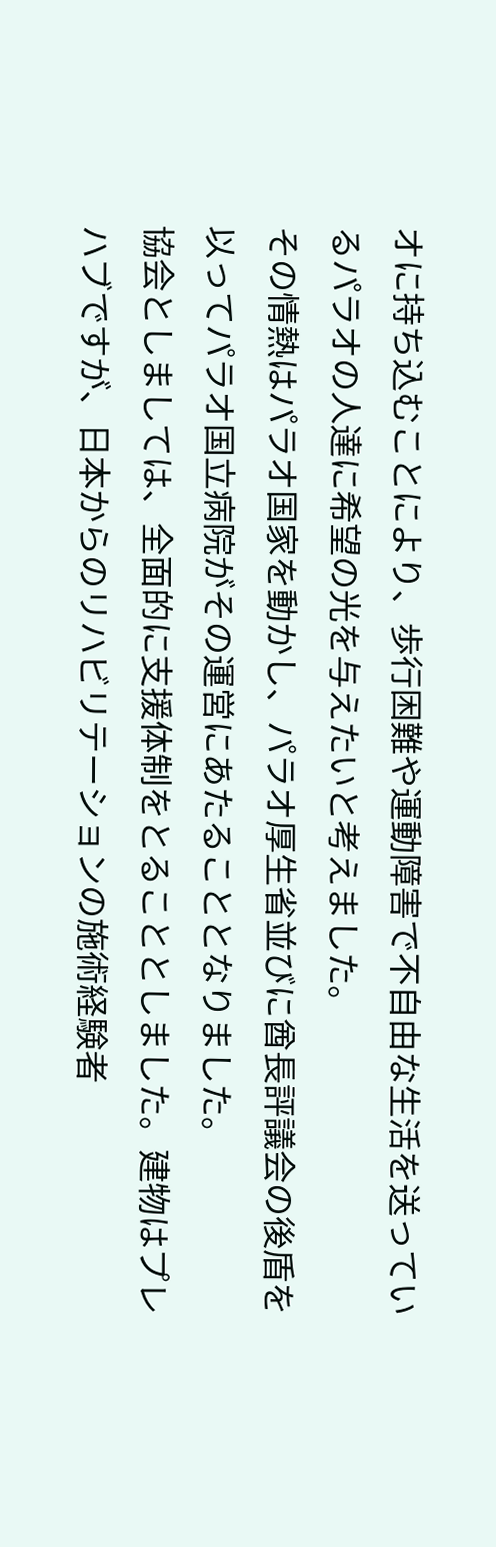オに持ち込むことにより、歩行困難や運動障害で不自由な生活を送っているパラオの人達に希望の光を与えたいと考えました。
その情熱はパラオ国家を動かし、パラオ厚生省並びに酋長評議会の後盾を以ってパラオ国立病院がその運営にあたることとなりました。
協会としましては、全面的に支援体制をとることとしました。建物はプレハブですが、日本からのリハビリテーションの施術経験者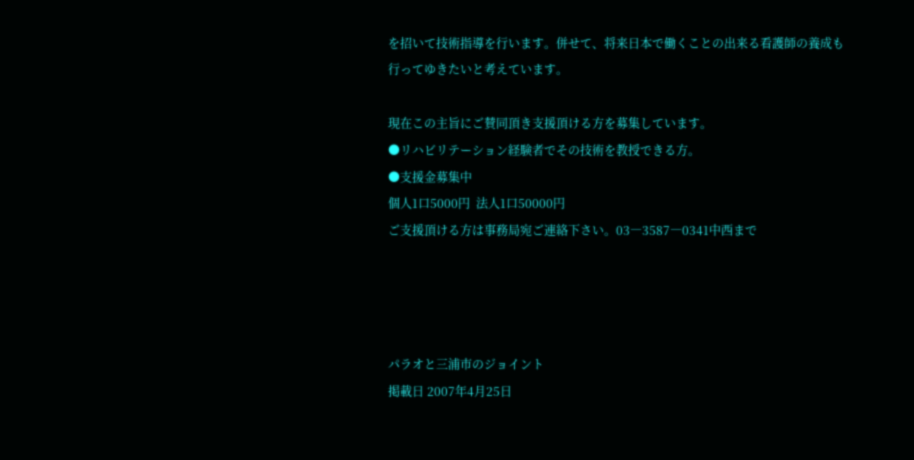を招いて技術指導を行います。併せて、将来日本で働くことの出来る看護師の養成も行ってゆきたいと考えています。

現在この主旨にご賛同頂き支援頂ける方を募集しています。
●リハビリテーション経験者でその技術を教授できる方。
●支援金募集中
個人1口5000円  法人1口50000円
ご支援頂ける方は事務局宛ご連絡下さい。03―3587―0341中西まで




パラオと三浦市のジョイント
掲載日 2007年4月25日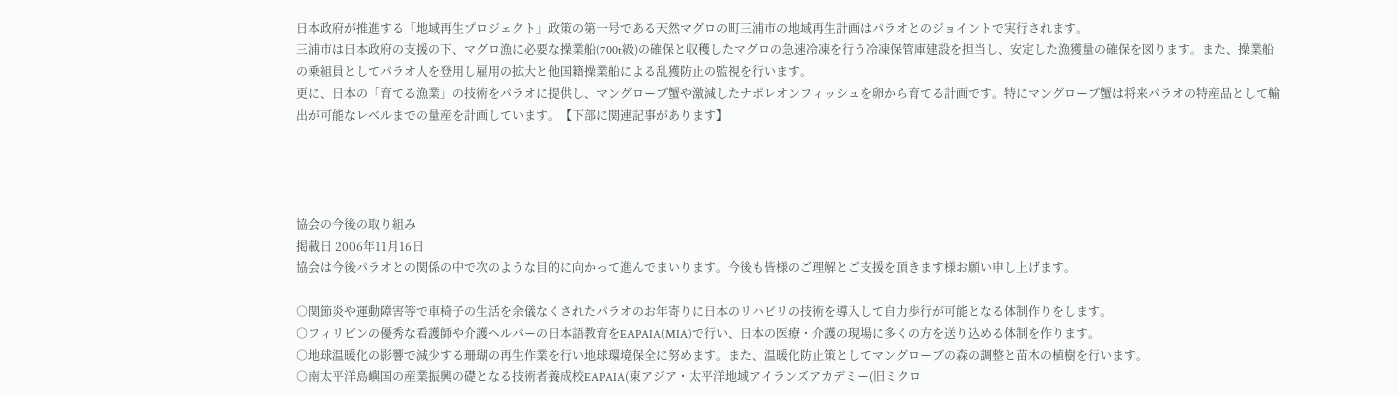日本政府が推進する「地域再生プロジェクト」政策の第一号である天然マグロの町三浦市の地域再生計画はパラオとのジョイントで実行されます。
三浦市は日本政府の支援の下、マグロ漁に必要な操業船(700t級)の確保と収穫したマグロの急速冷凍を行う冷凍保管庫建設を担当し、安定した漁獲量の確保を図ります。また、操業船の乗組員としてパラオ人を登用し雇用の拡大と他国籍操業船による乱獲防止の監視を行います。
更に、日本の「育てる漁業」の技術をパラオに提供し、マングローブ蟹や激減したナポレオンフィッシュを卵から育てる計画です。特にマングローブ蟹は将来パラオの特産品として輸出が可能なレベルまでの量産を計画しています。【下部に関連記事があります】




協会の今後の取り組み
掲載日 2006年11月16日
協会は今後パラオとの関係の中で次のような目的に向かって進んでまいります。今後も皆様のご理解とご支援を頂きます様お願い申し上げます。

○関節炎や運動障害等で車椅子の生活を余儀なくされたパラオのお年寄りに日本のリハビリの技術を導入して自力歩行が可能となる体制作りをします。
○フィリピンの優秀な看護師や介護ヘルパーの日本語教育をEAPAIA(MIA)で行い、日本の医療・介護の現場に多くの方を送り込める体制を作ります。
○地球温暖化の影響で減少する珊瑚の再生作業を行い地球環境保全に努めます。また、温暖化防止策としてマングローブの森の調整と苗木の植樹を行います。
○南太平洋島嶼国の産業振興の礎となる技術者養成校EAPAIA(東アジア・太平洋地域アイランズアカデミー(旧ミクロ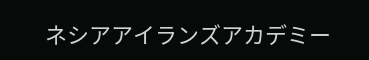ネシアアイランズアカデミー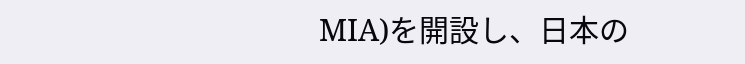MIA)を開設し、日本の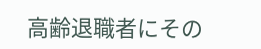高齢退職者にその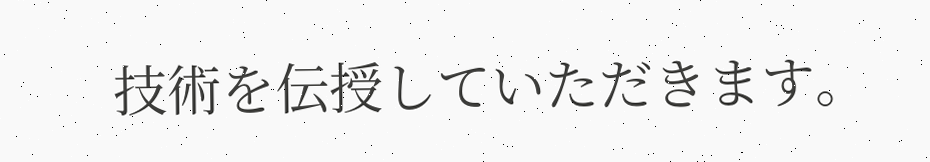技術を伝授していただきます。